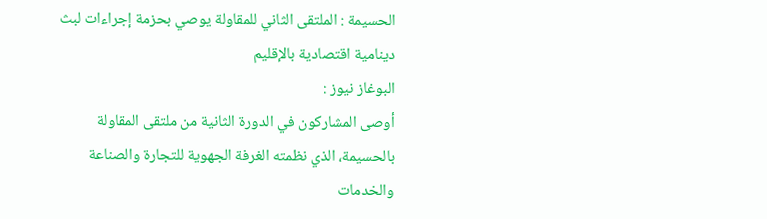الحسيمة : الملتقى الثاني للمقاولة يوصي بحزمة إجراءات لبث دينامية اقتصادية بالإقليم
البوغاز نيوز :
أوصى المشاركون في الدورة الثانية من ملتقى المقاولة بالحسيمة، الذي نظمته الغرفة الجهوية للتجارة والصناعة والخدمات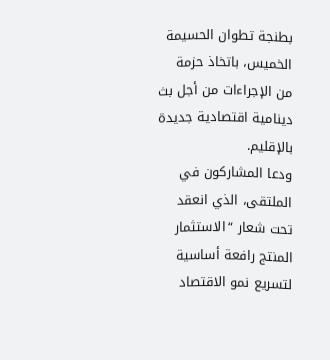بطنجة تطوان الحسيمة الخميس، باتخاذ حزمة من الإجراءات من أجل بث دينامية اقتصادية جديدة بالإقليم.
ودعا المشاركون في الملتقى، الذي انعقد تحت شعار “الاستثمار المنتج رافعة أساسية لتسريع نمو الاقتصاد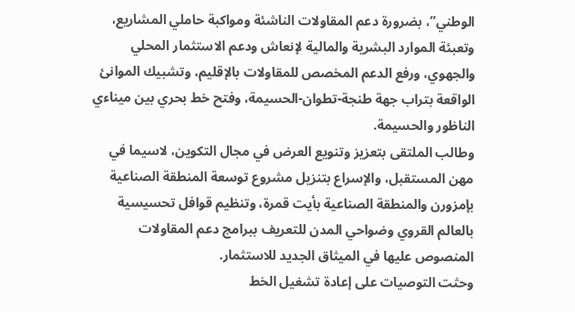الوطني”، بضرورة دعم المقاولات الناشئة ومواكبة حاملي المشاريع، وتعبئة الموارد البشرية والمالية لإنعاش ودعم الاستثمار المحلي والجهوي، ورفع الدعم المخصص للمقاولات بالإقليم، وتشبيك الموانئ الواقعة بتراب جهة طنجة-تطوان-الحسيمة، وفتح خط بحري بين ميناءي الناظور والحسيمة.
وطالب الملتقى بتعزيز وتنويع العرض في مجال التكوين، لاسيما في مهن المستقبل، والإسراع بتنزيل مشروع توسعة المنطقة الصناعية بإمزورن والمنطقة الصناعية بأيت قمرة، وتنظيم قوافل تحسيسية بالعالم القروي وضواحي المدن للتعريف ببرامج دعم المقاولات المنصوص عليها في الميثاق الجديد للاستثمار.
وحثت التوصيات على إعادة تشغيل الخط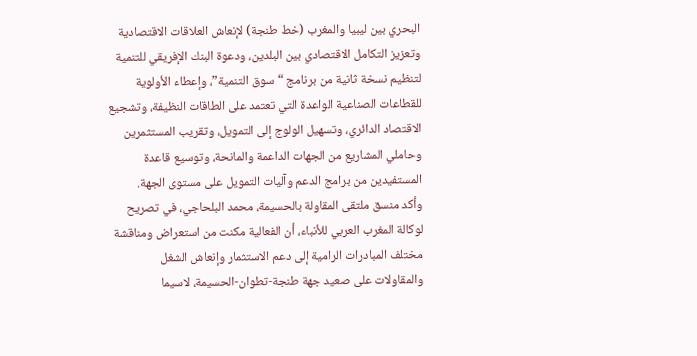البحري بين ليبيا والمغرب (خط طنجة) لإنعاش العلاقات الاقتصادية وتعزيز التكامل الاقتصادي بين البلدين، ودعوة البنك الإفريقي للتنمية لتنظيم نسخة ثانية من برنامج “سوق التنمية”، وإعطاء الأولوية للقطاعات الصناعية الواعدة التي تعتمد على الطاقات النظيفة، وتشجيع الاقتصاد الدائري، وتسهيل الولوج إلى التمويل، وتقريب المستثمرين وحاملي المشاريع من الجهات الداعمة والمانحة، وتوسيع قاعدة المستفيدين من برامج الدعم وآليات التمويل على مستوى الجهة.
وأكد منسق ملتقى المقاولة بالحسيمة، محمد البلحاجي، في تصريح لوكالة المغرب العربي للأنباء، أن الفعالية مكنت من استعراض ومناقشة مختلف المبادرات الرامية إلى دعم الاستثمار وإنعاش الشغل والمقاولات على صعيد جهة طنجة-تطوان-الحسيمة، لاسيما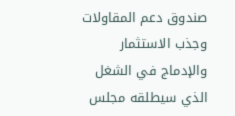صندوق دعم المقاولات وجذب الاستثمار والإدماج في الشغل الذي سيطلقه مجلس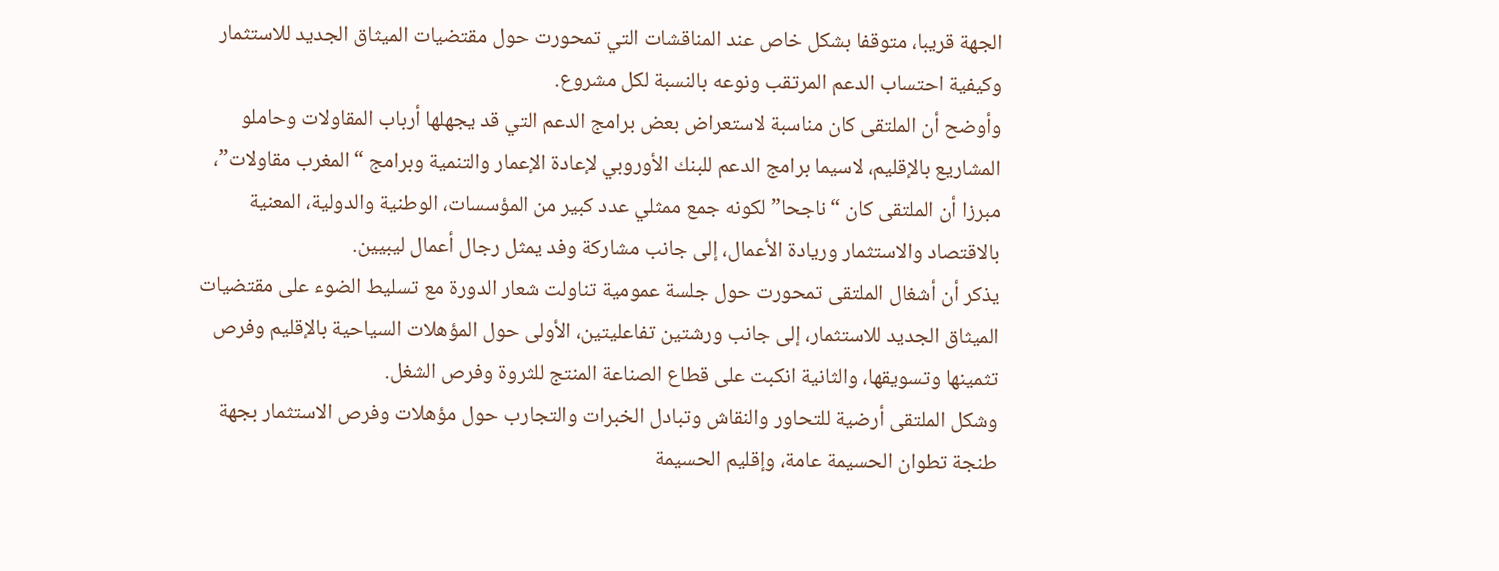الجهة قريبا، متوقفا بشكل خاص عند المناقشات التي تمحورت حول مقتضيات الميثاق الجديد للاستثمار وكيفية احتساب الدعم المرتقب ونوعه بالنسبة لكل مشروع.
وأوضح أن الملتقى كان مناسبة لاستعراض بعض برامج الدعم التي قد يجهلها أرباب المقاولات وحاملو المشاريع بالإقليم، لاسيما برامج الدعم للبنك الأوروبي لإعادة الإعمار والتنمية وبرامج “المغرب مقاولات”، مبرزا أن الملتقى كان “ناجحا” لكونه جمع ممثلي عدد كبير من المؤسسات، الوطنية والدولية، المعنية بالاقتصاد والاستثمار وريادة الأعمال، إلى جانب مشاركة وفد يمثل رجال أعمال ليبيين.
يذكر أن أشغال الملتقى تمحورت حول جلسة عمومية تناولت شعار الدورة مع تسليط الضوء على مقتضيات الميثاق الجديد للاستثمار، إلى جانب ورشتين تفاعليتين، الأولى حول المؤهلات السياحية بالإقليم وفرص تثمينها وتسويقها، والثانية انكبت على قطاع الصناعة المنتج للثروة وفرص الشغل.
وشكل الملتقى أرضية للتحاور والنقاش وتبادل الخبرات والتجارب حول مؤهلات وفرص الاستثمار بجهة طنجة تطوان الحسيمة عامة، وإقليم الحسيمة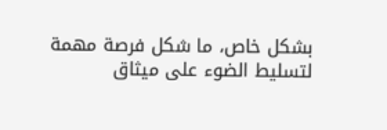بشكل خاص، ما شكل فرصة مهمة لتسليط الضوء على ميثاق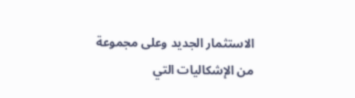الاستثمار الجديد وعلى مجموعة من الإشكاليات التي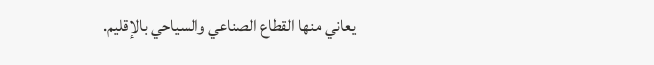يعاني منها القطاع الصناعي والسياحي بالإقليم.